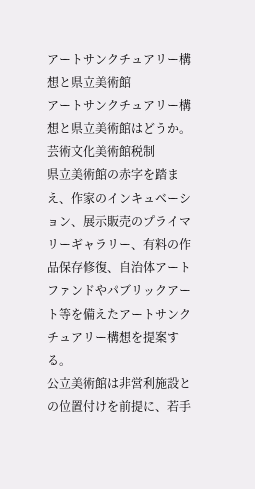アートサンクチュアリー構想と県立美術館
アートサンクチュアリー構想と県立美術館はどうか。
芸術文化美術館税制
県立美術館の赤字を踏まえ、作家のインキュベーション、展示販売のプライマリーギャラリー、有料の作品保存修復、自治体アートファンドやパブリックアート等を備えたアートサンクチュアリー構想を提案する。
公立美術館は非営利施設との位置付けを前提に、若手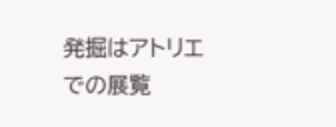発掘はアトリエでの展覧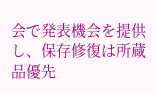会で発表機会を提供し、保存修復は所蔵品優先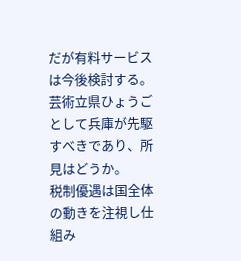だが有料サービスは今後検討する。
芸術立県ひょうごとして兵庫が先駆すべきであり、所見はどうか。
税制優遇は国全体の動きを注視し仕組み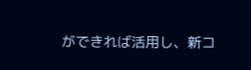ができれば活用し、新コ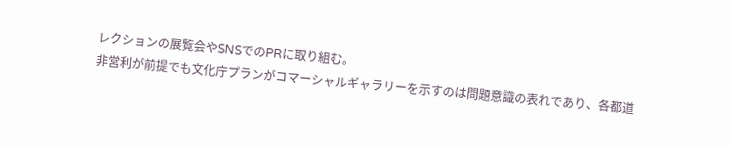レクションの展覧会やSNSでのPRに取り組む。
非営利が前提でも文化庁プランがコマーシャルギャラリーを示すのは問題意識の表れであり、各都道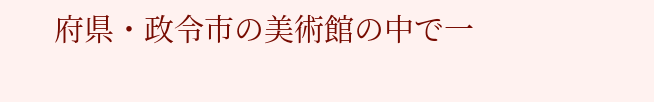府県・政令市の美術館の中で一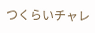つくらいチャレ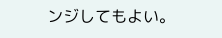ンジしてもよい。